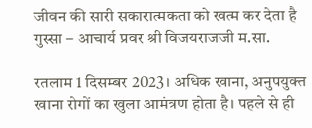जीवन की सारी सकारात्मकता को खत्म कर देता है गुस्सा – आचार्य प्रवर श्री विजयराजजी म.सा.

रतलाम 1 दिसम्बर 2023। अधिक खाना, अनुपयुक्त खाना रोगों का खुला आमंत्रण होता है। पहले से ही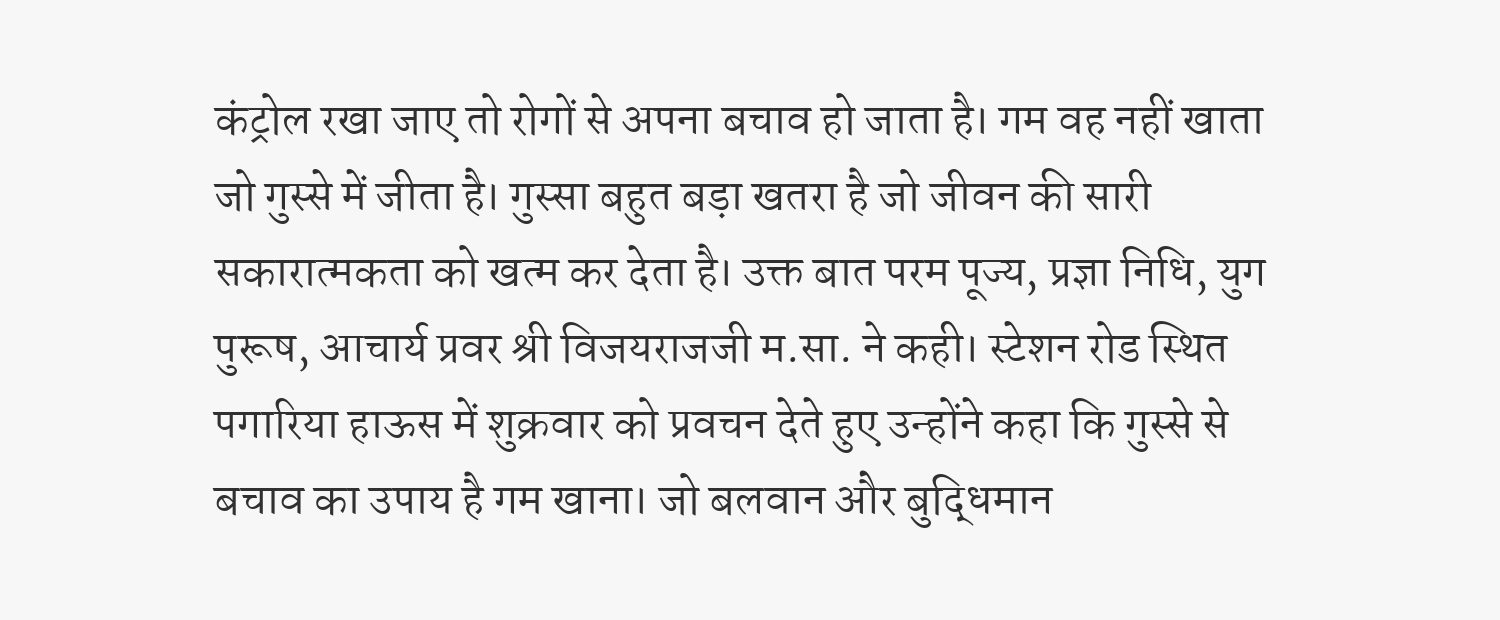कंट्रोल रखा जाए तो रोगों से अपना बचाव हो जाता है। गम वह नहीं खाता जो गुस्से में जीता है। गुस्सा बहुत बड़ा खतरा है जो जीवन की सारी सकारात्मकता को खत्म कर देता है। उक्त बात परम पूज्य, प्रज्ञा निधि, युग पुरूष, आचार्य प्रवर श्री विजयराजजी म.सा. ने कही। स्टेशन रोड स्थित पगारिया हाऊस में शुक्रवार को प्रवचन देते हुए उन्होंने कहा कि गुस्से से बचाव का उपाय है गम खाना। जो बलवान और बुद्धिमान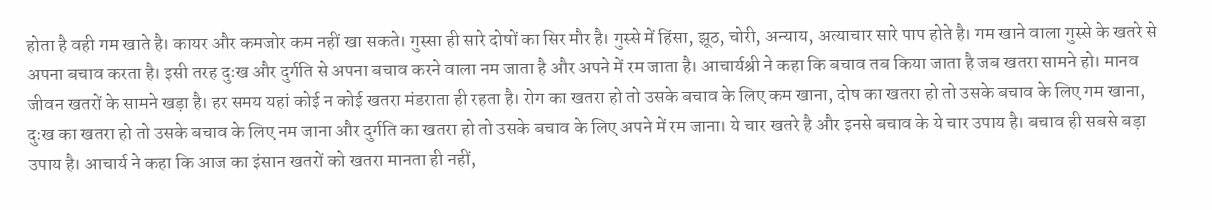होता है वही गम खाते है। कायर और कमजोर कम नहीं खा सकते। गुस्सा ही सारे दोषों का सिर मौर है। गुस्से में हिंसा, झूठ, चोरी, अन्याय, अत्याचार सारे पाप होते है। गम खाने वाला गुस्से के खतरे से अपना बचाव करता है। इसी तरह दुःख और दुर्गति से अपना बचाव करने वाला नम जाता है और अपने में रम जाता है। आचार्यश्री ने कहा कि बचाव तब किया जाता है जब खतरा सामने हो। मानव जीवन खतरों के सामने खड़ा है। हर समय यहां कोई न कोई खतरा मंडराता ही रहता है। रोग का खतरा हो तो उसके बचाव के लिए कम खाना, दोष का खतरा हो तो उसके बचाव के लिए गम खाना, दुःख का खतरा हो तो उसके बचाव के लिए नम जाना और दुर्गति का खतरा हो तो उसके बचाव के लिए अपने में रम जाना। ये चार खतरे है और इनसे बचाव के ये चार उपाय है। बचाव ही सबसे बड़ा उपाय है। आचार्य ने कहा कि आज का इंसान खतरों को खतरा मानता ही नहीं,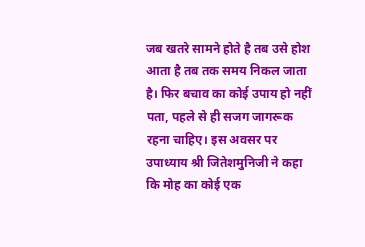जब खतरे सामने होते है तब उसे होश आता है तब तक समय निकल जाता है। फिर बचाव का कोई उपाय हो नहीं पता, पहले से ही सजग जागरूक रहना चाहिए। इस अवसर पर उपाध्याय श्री जितेशमुनिजी ने कहा कि मोह का कोई एक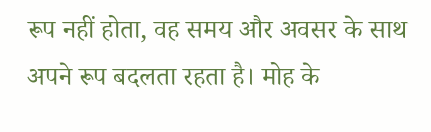रूप नहीं होता, वह समय और अवसर के साथ अपने रूप बदलता रहता है। मोह के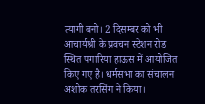त्यागी बनो। 2 दिसम्बर को भी आचार्यश्री के प्रवचन स्टेशन रोड स्थित पगारिया हाऊस में आयोजित किए गए है। धर्मसभा का संचालन अशोक तरसिंग ने किया।